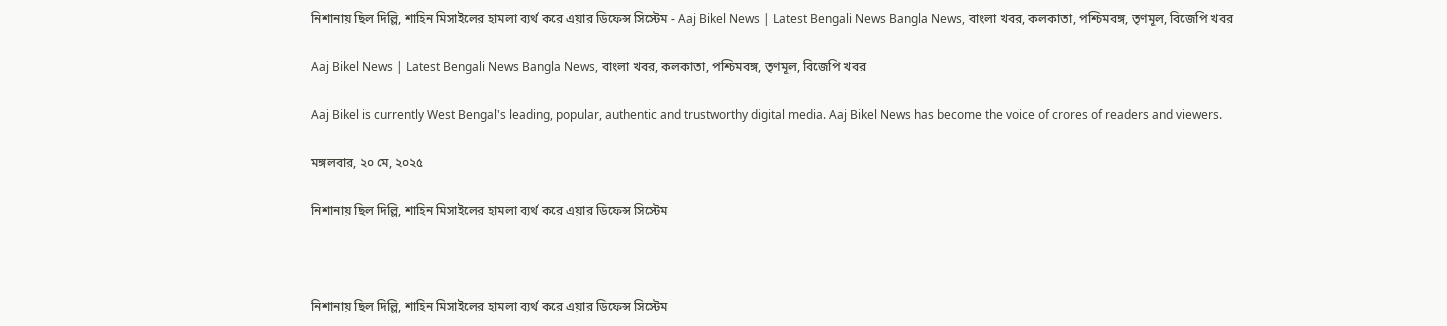নিশানায় ছিল দিল্লি, শাহিন মিসাইলের হামলা ব্যর্থ করে এয়ার ডিফেন্স সিস্টেম - Aaj Bikel News | Latest Bengali News Bangla News, বাংলা খবর, কলকাতা, পশ্চিমবঙ্গ, তৃণমূল, বিজেপি খবর

Aaj Bikel News | Latest Bengali News Bangla News, বাংলা খবর, কলকাতা, পশ্চিমবঙ্গ, তৃণমূল, বিজেপি খবর

Aaj Bikel is currently West Bengal's leading, popular, authentic and trustworthy digital media. Aaj Bikel News has become the voice of crores of readers and viewers.

মঙ্গলবার, ২০ মে, ২০২৫

নিশানায় ছিল দিল্লি, শাহিন মিসাইলের হামলা ব্যর্থ করে এয়ার ডিফেন্স সিস্টেম



নিশানায় ছিল দিল্লি, শাহিন মিসাইলের হামলা ব্যর্থ করে এয়ার ডিফেন্স সিস্টেম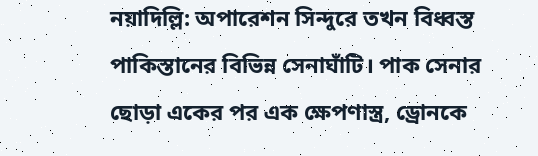নয়াদিল্লি: অপারেশন সিন্দুরে তখন বিধ্বস্ত পাকিস্তানের বিভিন্ন সেনাঘাঁটি। পাক সেনার ছোড়া একের পর এক ক্ষেপণাস্ত্র, ড্রোনকে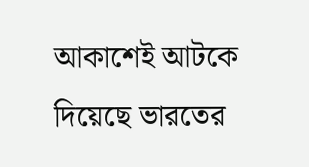আকাশেই আটকে দিয়েছে ভারতের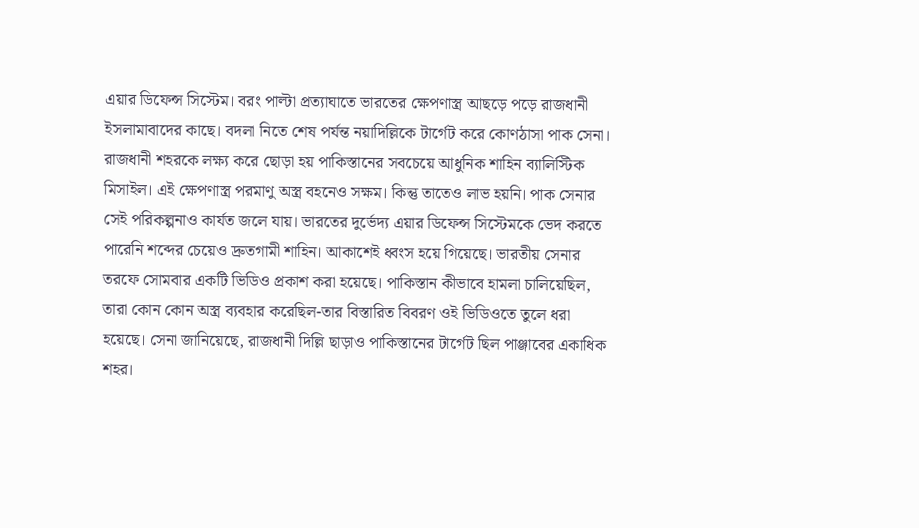এয়ার ডিফেন্স সিস্টেম। বরং পাল্টা প্রত্যাঘাতে ভারতের ক্ষেপণাস্ত্র আছড়ে পড়ে রাজধানী ইসলামাবাদের কাছে। বদলা নিতে শেষ পর্যন্ত নয়াদিল্লিকে টার্গেট করে কোণঠাসা পাক সেনা। রাজধানী শহরকে লক্ষ্য করে ছোড়া হয় পাকিস্তানের সবচেয়ে আধুনিক শাহিন ব্যালিস্টিক মিসাইল। এই ক্ষেপণাস্ত্র পরমাণু অস্ত্র বহনেও সক্ষম। কিন্তু তাতেও লাভ হয়নি। পাক সেনার সেই পরিকল্পনাও কার্যত জলে যায়। ভারতের দুর্ভেদ্য এয়ার ডিফেন্স সিস্টেমকে ভেদ করতে পারেনি শব্দের চেয়েও দ্রুতগামী শাহিন। আকাশেই ধ্বংস হয়ে গিয়েছে। ভারতীয় সেনার তরফে সোমবার একটি ভিডিও প্রকাশ করা হয়েছে। পাকিস্তান কীভাবে হামলা চালিয়েছিল, তারা কোন কোন অস্ত্র ব্যবহার করেছিল-তার বিস্তারিত বিবরণ ওই ভিডিওতে তুলে ধরা হয়েছে। সেনা জানিয়েছে, রাজধানী দিল্লি ছাড়াও পাকিস্তানের টার্গেট ছিল পাঞ্জাবের একাধিক শহর।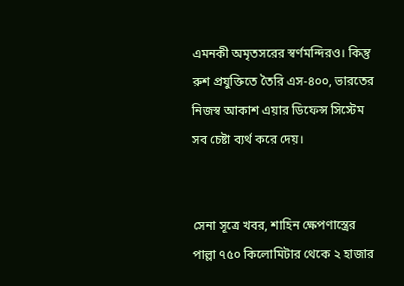এমনকী অমৃতসরের স্বর্ণমন্দিরও। কিন্তু রুশ প্রযুক্তিতে তৈরি এস-৪০০, ভারতের নিজস্ব আকাশ এয়ার ডিফেন্স সিস্টেম সব চেষ্টা ব্যর্থ করে দেয়।


সেনা সূত্রে খবর, শাহিন ক্ষেপণাস্ত্রের পাল্লা ৭৫০ কিলোমিটার থেকে ২ হাজার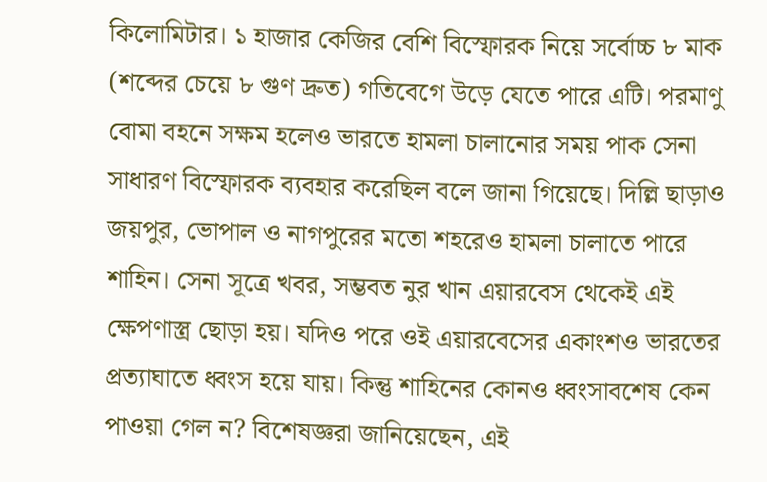কিলোমিটার। ১ হাজার কেজির বেশি বিস্ফোরক নিয়ে সর্বোচ্চ ৮ মাক (শব্দের চেয়ে ৮ গুণ দ্রুত) গতিবেগে উড়ে যেতে পারে এটি। পরমাণু বোমা বহনে সক্ষম হলেও ভারতে হামলা চালানোর সময় পাক সেনা সাধারণ বিস্ফোরক ব্যবহার করেছিল বলে জানা গিয়েছে। দিল্লি ছাড়াও জয়পুর, ভোপাল ও নাগপুরের মতো শহরেও হামলা চালাতে পারে শাহিন। সেনা সূত্রে খবর, সম্ভবত নুর খান এয়ারবেস থেকেই এই ক্ষেপণাস্ত্র ছোড়া হয়। যদিও পরে ওই এয়ারবেসের একাংশও ভারতের প্রত্যাঘাতে ধ্বংস হয়ে যায়। কিন্তু শাহিনের কোনও ধ্বংসাবশেষ কেন পাওয়া গেল ন? বিশেষজ্ঞরা জানিয়েছেন, এই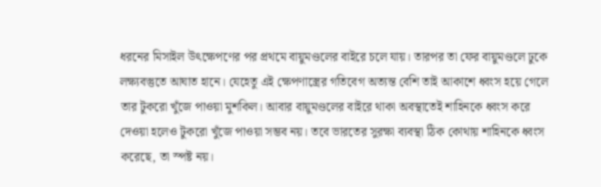ধরনের মিসাইল উৎক্ষেপণের পর প্রথমে বায়ুমণ্ডলের বাইরে চলে যায়। তারপর তা ফের বায়ুমণ্ডলে ঢুকে লক্ষ্যবস্তুতে আঘাত হানে। যেহেতু এই ক্ষেপণাস্ত্রের গতিবেগ অত্যন্ত বেশি তাই আকাশে ধ্বংস হয়ে গেলে তার টুকরো খুঁজে পাওয়া মুশকিল। আবার বায়ুমণ্ডলের বাইরে থাকা অবস্থাতেই শাহিনকে ধ্বংস করে দেওয়া হলেও টুকরো খুঁজে পাওয়া সম্ভব নয়। তবে ভারতের সুরক্ষা ব্যবস্থা ঠিক কোথায় শাহিনকে ধ্বংস করেছে, তা স্পষ্ট নয়।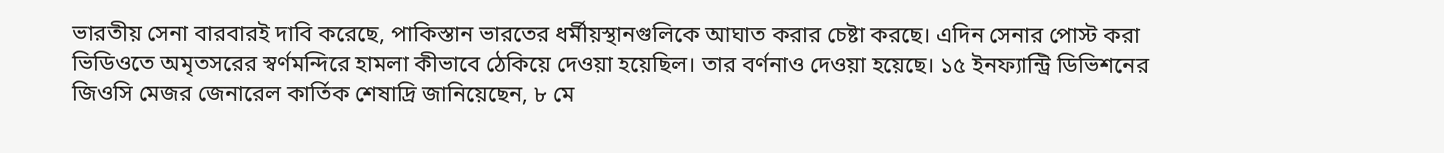ভারতীয় সেনা বারবারই দাবি করেছে, পাকিস্তান ভারতের ধর্মীয়স্থানগুলিকে আঘাত করার চেষ্টা করছে। এদিন সেনার পোস্ট করা ভিডিওতে অমৃতসরের স্বর্ণমন্দিরে হামলা কীভাবে ঠেকিয়ে দেওয়া হয়েছিল। তার বর্ণনাও দেওয়া হয়েছে। ১৫ ইনফ্যান্ট্রি ডিভিশনের জিওসি মেজর জেনারেল কার্তিক শেষাদ্রি জানিয়েছেন, ৮ মে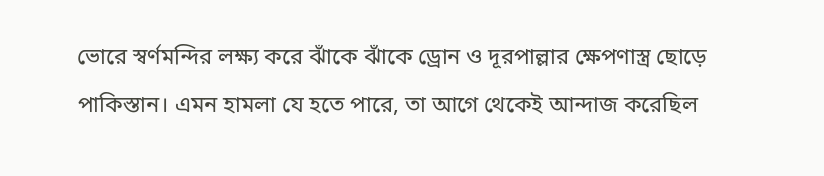ভোরে স্বর্ণমন্দির লক্ষ্য করে ঝাঁকে ঝাঁকে ড্রোন ও দূরপাল্লার ক্ষেপণাস্ত্র ছোড়ে পাকিস্তান। এমন হামলা যে হতে পারে, তা আগে থেকেই আন্দাজ করেছিল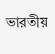ভারতীয়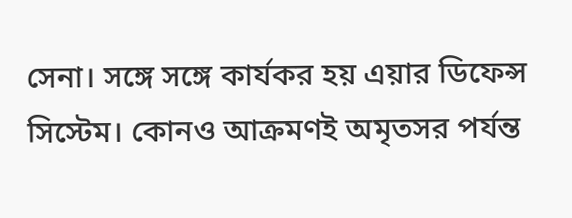সেনা। সঙ্গে সঙ্গে কার্যকর হয় এয়ার ডিফেন্স সিস্টেম। কোনও আক্রমণই অমৃতসর পর্যন্ত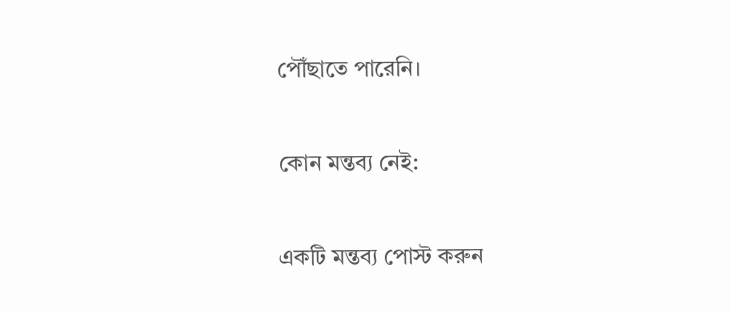পৌঁছাতে পারেনি।

কোন মন্তব্য নেই:

একটি মন্তব্য পোস্ট করুন